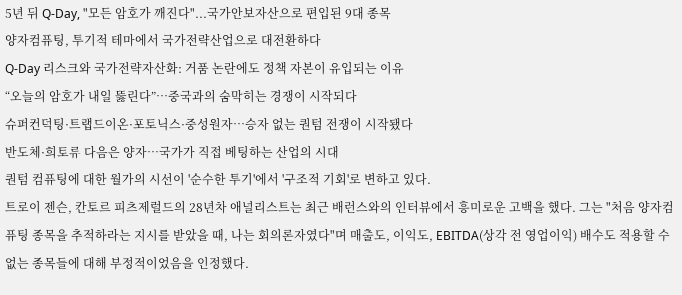5년 뒤 Q-Day, "모든 암호가 깨진다"...국가안보자산으로 편입된 9대 종목
양자컴퓨팅, 투기적 테마에서 국가전략산업으로 대전환하다
Q-Day 리스크와 국가전략자산화: 거품 논란에도 정책 자본이 유입되는 이유
“오늘의 암호가 내일 뚫린다”…중국과의 숨막히는 경쟁이 시작되다
슈퍼컨덕팅·트랩드이온·포토닉스·중성원자…승자 없는 퀀텀 전쟁이 시작됐다
반도체·희토류 다음은 양자…국가가 직접 베팅하는 산업의 시대
퀀텀 컴퓨팅에 대한 월가의 시선이 '순수한 투기'에서 '구조적 기회'로 변하고 있다.
트로이 젠슨, 칸토르 피츠제럴드의 28년차 애널리스트는 최근 배런스와의 인터뷰에서 흥미로운 고백을 했다. 그는 "처음 양자컴퓨팅 종목을 추적하라는 지시를 받았을 때, 나는 회의론자였다"며 매출도, 이익도, EBITDA(상각 전 영업이익) 배수도 적용할 수 없는 종목들에 대해 부정적이었음을 인정했다.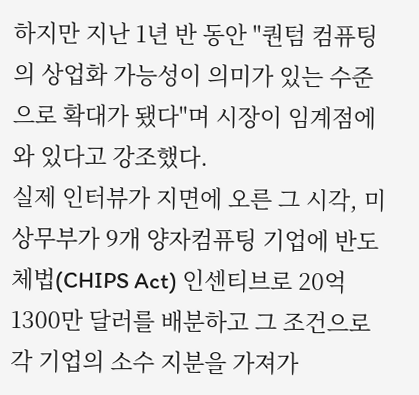하지만 지난 1년 반 동안 "퀀텀 컴퓨팅의 상업화 가능성이 의미가 있는 수준으로 확대가 됐다"며 시장이 임계점에 와 있다고 강조했다.
실제 인터뷰가 지면에 오른 그 시각, 미 상무부가 9개 양자컴퓨팅 기업에 반도체법(CHIPS Act) 인센티브로 20억 1300만 달러를 배분하고 그 조건으로 각 기업의 소수 지분을 가져가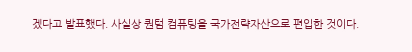겠다고 발표했다. 사실상 퀀텀 컴퓨팅을 국가전략자산으로 편입한 것이다.